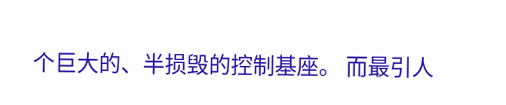个巨大的、半损毁的控制基座。 而最引人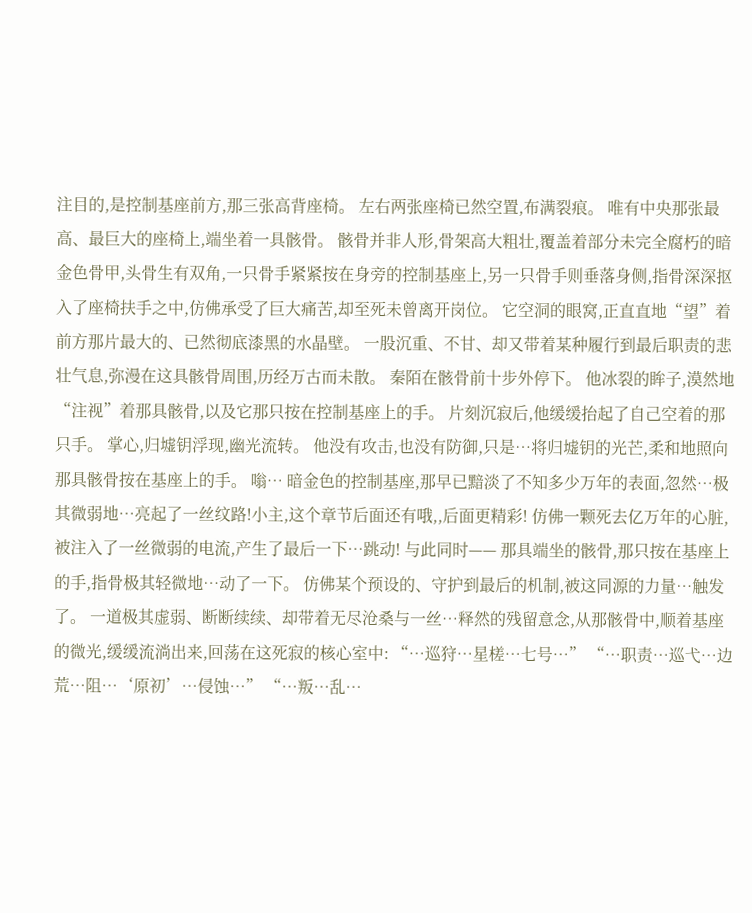注目的,是控制基座前方,那三张高背座椅。 左右两张座椅已然空置,布满裂痕。 唯有中央那张最高、最巨大的座椅上,端坐着一具骸骨。 骸骨并非人形,骨架高大粗壮,覆盖着部分未完全腐朽的暗金色骨甲,头骨生有双角,一只骨手紧紧按在身旁的控制基座上,另一只骨手则垂落身侧,指骨深深抠入了座椅扶手之中,仿佛承受了巨大痛苦,却至死未曾离开岗位。 它空洞的眼窝,正直直地“望”着前方那片最大的、已然彻底漆黑的水晶壁。 一股沉重、不甘、却又带着某种履行到最后职责的悲壮气息,弥漫在这具骸骨周围,历经万古而未散。 秦陌在骸骨前十步外停下。 他冰裂的眸子,漠然地“注视”着那具骸骨,以及它那只按在控制基座上的手。 片刻沉寂后,他缓缓抬起了自己空着的那只手。 掌心,归墟钥浮现,幽光流转。 他没有攻击,也没有防御,只是…将归墟钥的光芒,柔和地照向那具骸骨按在基座上的手。 嗡… 暗金色的控制基座,那早已黯淡了不知多少万年的表面,忽然…极其微弱地…亮起了一丝纹路!小主,这个章节后面还有哦,,后面更精彩! 仿佛一颗死去亿万年的心脏,被注入了一丝微弱的电流,产生了最后一下…跳动! 与此同时—— 那具端坐的骸骨,那只按在基座上的手,指骨极其轻微地…动了一下。 仿佛某个预设的、守护到最后的机制,被这同源的力量…触发了。 一道极其虚弱、断断续续、却带着无尽沧桑与一丝…释然的残留意念,从那骸骨中,顺着基座的微光,缓缓流淌出来,回荡在这死寂的核心室中: “…巡狩…星槎…七号…” “…职责…巡弋…边荒…阻…‘原初’…侵蚀…” “…叛…乱…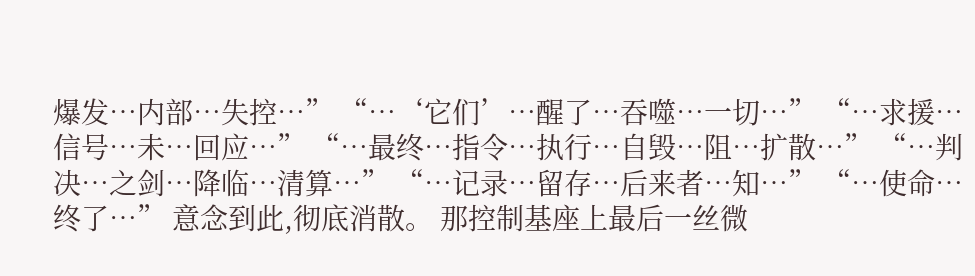爆发…内部…失控…” “…‘它们’…醒了…吞噬…一切…” “…求援…信号…未…回应…” “…最终…指令…执行…自毁…阻…扩散…” “…判决…之剑…降临…清算…” “…记录…留存…后来者…知…” “…使命…终了…” 意念到此,彻底消散。 那控制基座上最后一丝微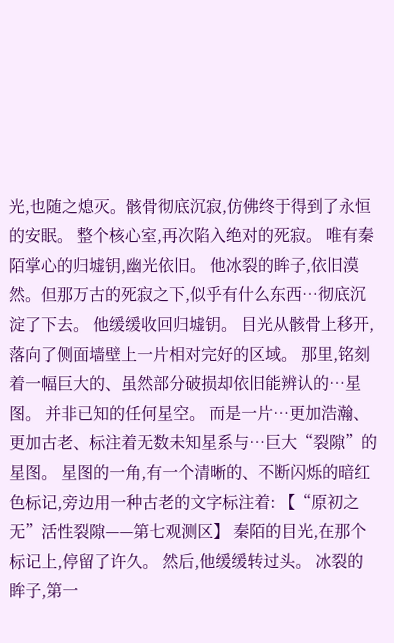光,也随之熄灭。骸骨彻底沉寂,仿佛终于得到了永恒的安眠。 整个核心室,再次陷入绝对的死寂。 唯有秦陌掌心的归墟钥,幽光依旧。 他冰裂的眸子,依旧漠然。但那万古的死寂之下,似乎有什么东西…彻底沉淀了下去。 他缓缓收回归墟钥。 目光从骸骨上移开,落向了侧面墙壁上一片相对完好的区域。 那里,铭刻着一幅巨大的、虽然部分破损却依旧能辨认的…星图。 并非已知的任何星空。 而是一片…更加浩瀚、更加古老、标注着无数未知星系与…巨大“裂隙”的星图。 星图的一角,有一个清晰的、不断闪烁的暗红色标记,旁边用一种古老的文字标注着: 【“原初之无”活性裂隙——第七观测区】 秦陌的目光,在那个标记上,停留了许久。 然后,他缓缓转过头。 冰裂的眸子,第一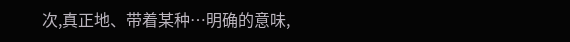次,真正地、带着某种…明确的意味,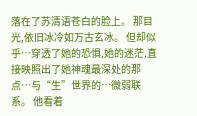落在了苏清语苍白的脸上。 那目光,依旧冰冷如万古玄冰。 但却似乎…穿透了她的恐惧,她的迷茫,直接映照出了她神魂最深处的那点…与“生”世界的…微弱联系。 他看着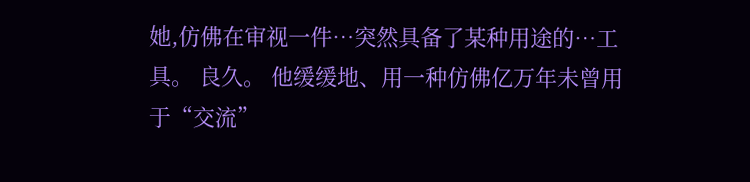她,仿佛在审视一件…突然具备了某种用途的…工具。 良久。 他缓缓地、用一种仿佛亿万年未曾用于“交流”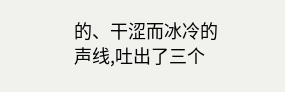的、干涩而冰冷的声线,吐出了三个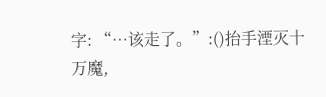字: “…该走了。”:()抬手湮灭十万魔,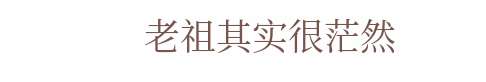老祖其实很茫然